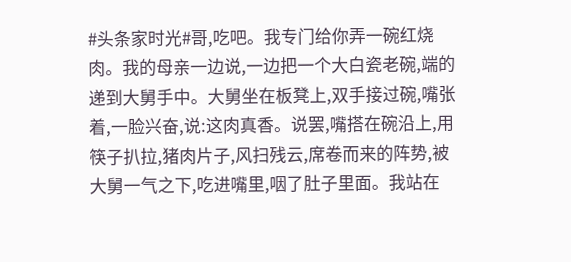#头条家时光#哥,吃吧。我专门给你弄一碗红烧肉。我的母亲一边说,一边把一个大白瓷老碗,端的递到大舅手中。大舅坐在板凳上,双手接过碗,嘴张着,一脸兴奋,说:这肉真香。说罢,嘴搭在碗沿上,用筷子扒拉,猪肉片子,风扫残云,席卷而来的阵势,被大舅一气之下,吃进嘴里,咽了肚子里面。我站在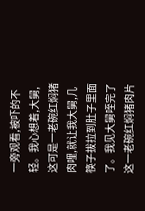一旁观看,被吓的不轻。我心想着,大舅,这可是一老碗红焖猪肉哩,就让我大舅,几筷子拔拉到肚子里面了。我见大舅咥完了这一老碗红焖猪肉片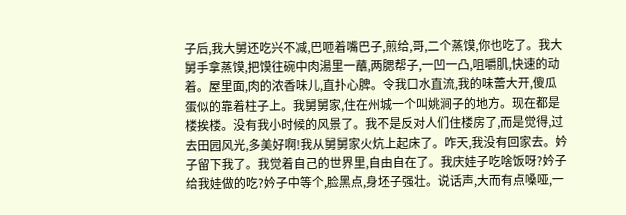子后,我大舅还吃兴不减,巴咂着嘴巴子,煎给,哥,二个蒸馍,你也吃了。我大舅手拿蒸馍,把馍往碗中肉湯里一蘸,两腮帮子,一凹一凸,咀嚼肌,快速的动着。屋里面,肉的浓香味儿,直扑心脾。令我口水直流,我的味蕾大开,傻瓜蛋似的靠着柱子上。我舅舅家,住在州城一个叫姚涧子的地方。现在都是楼挨楼。没有我小时候的风景了。我不是反对人们住楼房了,而是觉得,过去田园风光,多美好啊!我从舅舅家火炕上起床了。咋天,我没有回家去。妗子留下我了。我觉着自己的世界里,自由自在了。我庆娃子吃啥饭呀?妗子给我娃做的吃?妗子中等个,脸黑点,身坯子强壮。说话声,大而有点嗓哑,一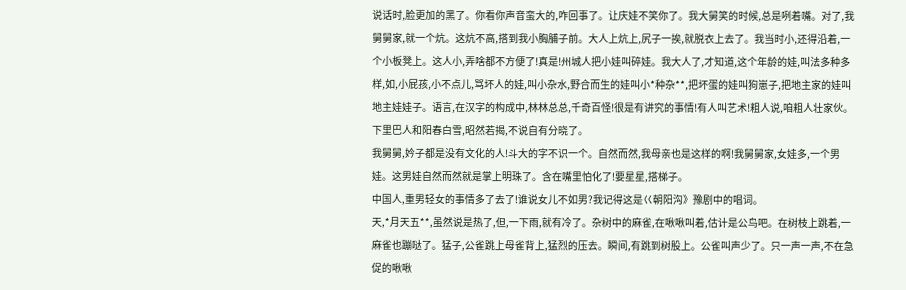说话时,脸更加的黑了。你看你声音蛮大的,咋回事了。让庆娃不笑你了。我大舅笑的时候,总是咧着嘴。对了,我舅舅家,就一个炕。这炕不高,搭到我小胸脯子前。大人上炕上,尻子一挨,就脱衣上去了。我当时小,还得沿着,一个小板凳上。这人小,弄啥都不方便了!真是!州城人把小娃叫碎娃。我大人了,才知道,这个年龄的娃,叫法多种多样,如,小屁孩,小不点儿,骂坏人的娃,叫小杂水,野合而生的娃叫小*种杂**,把坏蛋的娃叫狗崽子,把地主家的娃叫地主娃娃子。语言,在汉字的构成中,林林总总,千奇百怪!很是有讲究的事情!有人叫艺术!粗人说,咱粗人壮家伙。下里巴人和阳春白雪,昭然若揭,不说自有分晓了。
我舅舅,妗子都是没有文化的人!斗大的字不识一个。自然而然,我母亲也是这样的啊!我舅舅家,女娃多,一个男娃。这男娃自然而然就是掌上明珠了。含在嘴里怕化了!要星星,搭梯子。
中国人,重男轻女的事情多了去了!谁说女儿不如男?我记得这是巜朝阳沟》豫剧中的唱词。
天,*月天五**,虽然说是热了,但,一下雨,就有冷了。杂树中的麻雀,在啾啾叫着,估计是公鸟吧。在树枝上跳着,一麻雀也蹦哒了。猛子,公雀跳上母雀背上,猛烈的压去。瞬间,有跳到树股上。公雀叫声少了。只一声一声,不在急促的啾啾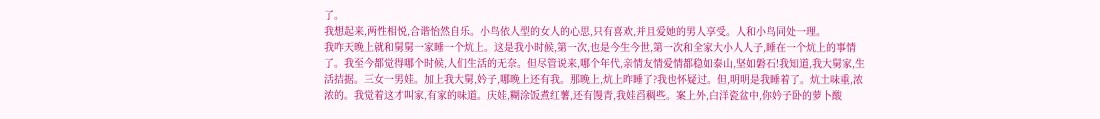了。
我想起来,两性相悦,合谐怡然自乐。小鸟依人型的女人的心思,只有喜欢,并且爱她的男人享受。人和小鸟同处一理。
我咋天晚上就和舅舅一家睡一个炕上。这是我小时候,第一次,也是今生今世,第一次和全家大小人人子,睡在一个炕上的事情了。我至今都觉得哪个时候,人们生活的无奈。但尽管说来,哪个年代,亲情友情爱情都稳如泰山,坚如磐石!我知道,我大舅家,生活拮据。三女一男娃。加上我大舅,妗子,哪晚上还有我。那晚上,炕上昨睡了?我也怀疑过。但,明明是我睡着了。炕土味重,浓浓的。我觉着这才叫家,有家的味道。庆娃,糊涂饭煮红薯,还有馒青,我娃舀稠些。案上外,白洋瓷盆中,你妗子卧的萝卜酸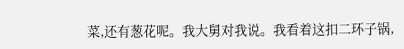菜,还有葱花呢。我大舅对我说。我看着这扣二环子锅,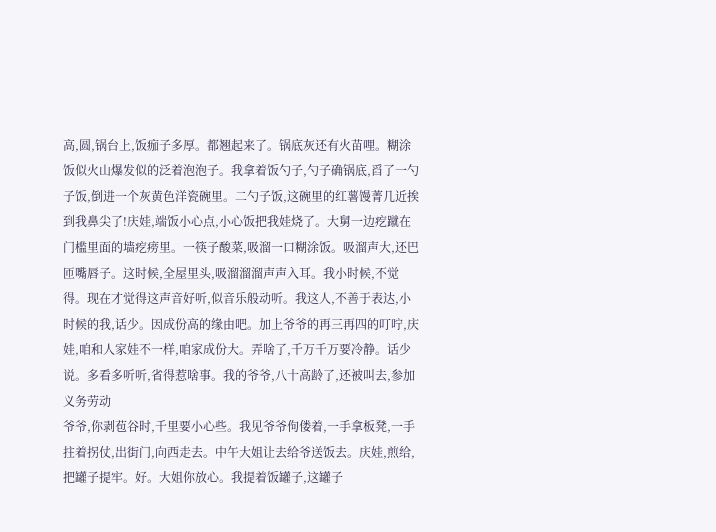高,圆,锅台上,饭痂子多厚。都翘起来了。锅底灰还有火苗哩。糊涂饭似火山爆发似的泛着泡泡子。我拿着饭勺子,勺子确锅底,舀了一勺子饭,倒进一个灰黄色洋瓷碗里。二勺子饭,这碗里的红薯馒菁几近挨到我鼻尖了!庆娃,端饭小心点,小心饭把我娃烧了。大舅一边疙蹴在门槛里面的墙疙痨里。一筷子酸菜,吸溜一口糊涂饭。吸溜声大,还巴匝嘴唇子。这时候,全屋里头,吸溜溜溜声声入耳。我小时候,不觉得。现在才觉得这声音好听,似音乐般动听。我这人,不善于表达,小时候的我,话少。因成份高的缘由吧。加上爷爷的再三再四的叮咛,庆娃,咱和人家娃不一样,咱家成份大。弄啥了,千万千万要冷静。话少说。多看多听听,省得惹啥事。我的爷爷,八十高龄了,还被叫去,参加义务劳动
爷爷,你剥苞谷时,千里要小心些。我见爷爷佝偻着,一手拿板凳,一手拄着拐仗,岀街门,向西走去。中午大姐让去给爷送饭去。庆娃,煎给,把罐子提牢。好。大姐你放心。我提着饭罐子,这罐子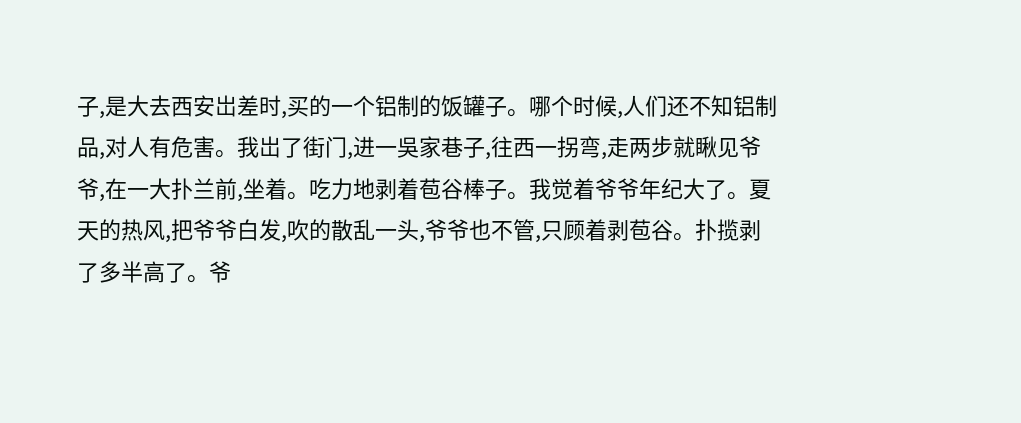子,是大去西安岀差时,买的一个铝制的饭罐子。哪个时候,人们还不知铝制品,对人有危害。我岀了街门,进一吳家巷子,往西一拐弯,走两步就瞅见爷爷,在一大扑兰前,坐着。吃力地剥着苞谷棒子。我觉着爷爷年纪大了。夏天的热风,把爷爷白发,吹的散乱一头,爷爷也不管,只顾着剥苞谷。扑揽剥了多半高了。爷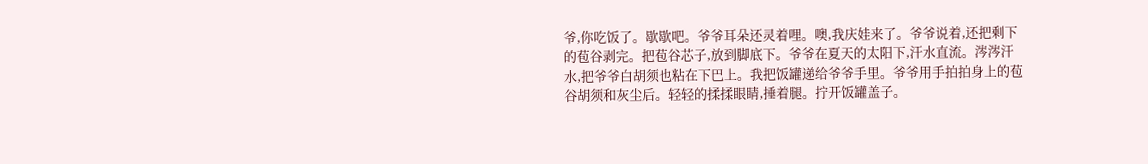爷,你吃饭了。歇歇吧。爷爷耳朵还灵着哩。噢,我庆娃来了。爷爷说着,还把剩下的苞谷剥完。把苞谷芯子,放到脚底下。爷爷在夏天的太阳下,汗水直流。涔涔汗水,把爷爷白胡须也粘在下巴上。我把饭罐递给爷爷手里。爷爷用手拍拍身上的苞谷胡须和灰尘后。轻轻的揉揉眼睛,捶着腿。拧开饭罐盖子。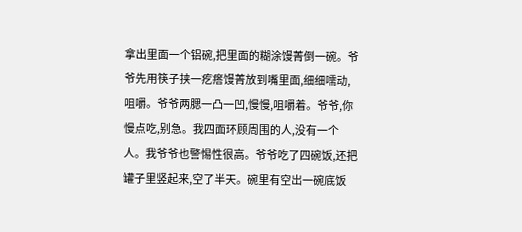拿出里面一个铝碗,把里面的糊涂馒菁倒一碗。爷爷先用筷子挟一疙瘩馒菁放到嘴里面,细细嚅动,咀嚼。爷爷两腮一凸一凹,慢慢,咀嚼着。爷爷,你慢点吃,别急。我四面环顾周围的人,没有一个人。我爷爷也警惕性很高。爷爷吃了四碗饭,还把罐子里竖起来,空了半天。碗里有空岀一碗底饭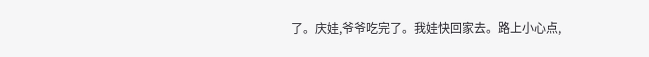了。庆娃,爷爷吃完了。我娃快回家去。路上小心点,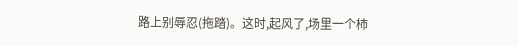路上别辱忍(拖踏)。这时,起风了,场里一个柿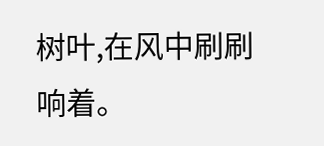树叶,在风中刷刷响着。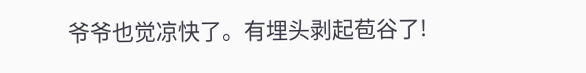爷爷也觉凉快了。有埋头剥起苞谷了!